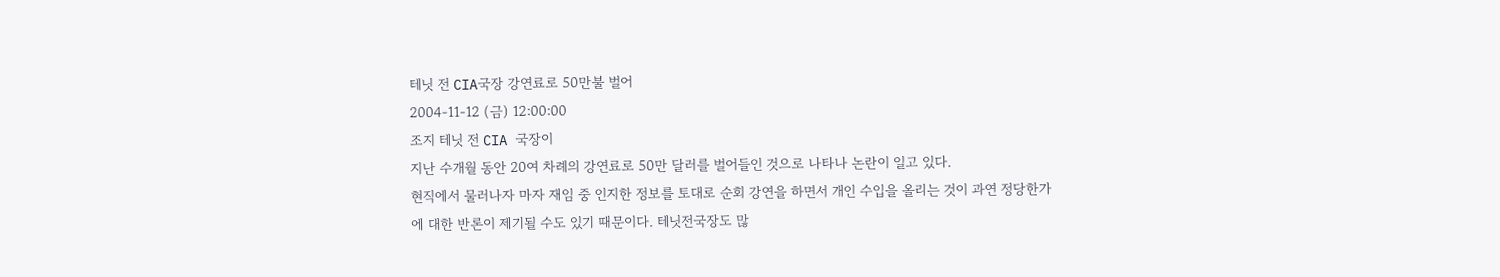테닛 전 CIA국장 강연료로 50만불 벌어
2004-11-12 (금) 12:00:00
조지 테닛 전 CIA 국장이
지난 수개월 동안 20여 차례의 강연료로 50만 달러를 벌어들인 것으로 나타나 논란이 일고 있다.
현직에서 물러나자 마자 재임 중 인지한 정보를 토대로 순회 강연을 하면서 개인 수입을 올리는 것이 과연 정당한가에 대한 반론이 제기될 수도 있기 때문이다. 테닛전국장도 많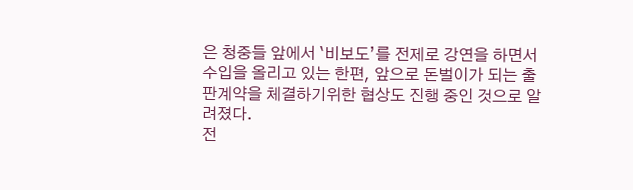은 청중들 앞에서 `비보도’를 전제로 강연을 하면서 수입을 올리고 있는 한편, 앞으로 돈벌이가 되는 출판계약을 체결하기위한 협상도 진행 중인 것으로 알려졌다.
전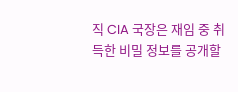직 CIA 국장은 재임 중 취득한 비밀 정보를 공개할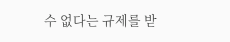수 없다는 규제를 받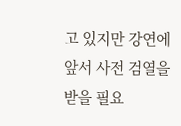고 있지만 강연에 앞서 사전 검열을 받을 필요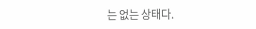는 없는 상태다.